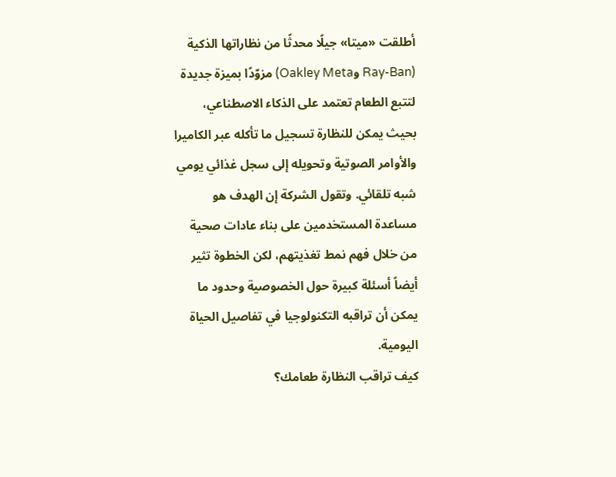أطلقت «ميتا» جيلًا محدثًا من نظاراتها الذكية (Ray-Ban وOakley Meta) مزوّدًا بميزة جديدة لتتبع الطعام تعتمد على الذكاء الاصطناعي، بحيث يمكن للنظارة تسجيل ما تأكله عبر الكاميرا والأوامر الصوتية وتحويله إلى سجل غذائي يومي شبه تلقائي. وتقول الشركة إن الهدف هو مساعدة المستخدمين على بناء عادات صحية من خلال فهم نمط تغذيتهم، لكن الخطوة تثير أيضاً أسئلة كبيرة حول الخصوصية وحدود ما يمكن أن تراقبه التكنولوجيا في تفاصيل الحياة اليومية.
كيف تراقب النظارة طعامك؟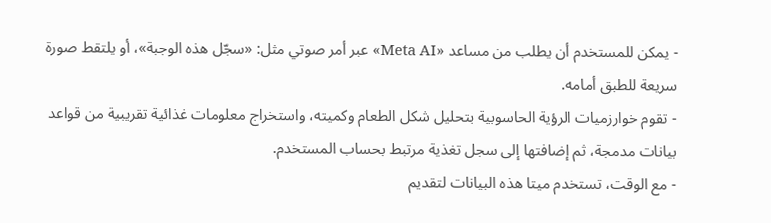- يمكن للمستخدم أن يطلب من مساعد «Meta AI» عبر أمر صوتي مثل: «سجّل هذه الوجبة»، أو يلتقط صورة سريعة للطبق أمامه.
- تقوم خوارزميات الرؤية الحاسوبية بتحليل شكل الطعام وكميته، واستخراج معلومات غذائية تقريبية من قواعد بيانات مدمجة، ثم إضافتها إلى سجل تغذية مرتبط بحساب المستخدم.
- مع الوقت، تستخدم ميتا هذه البيانات لتقديم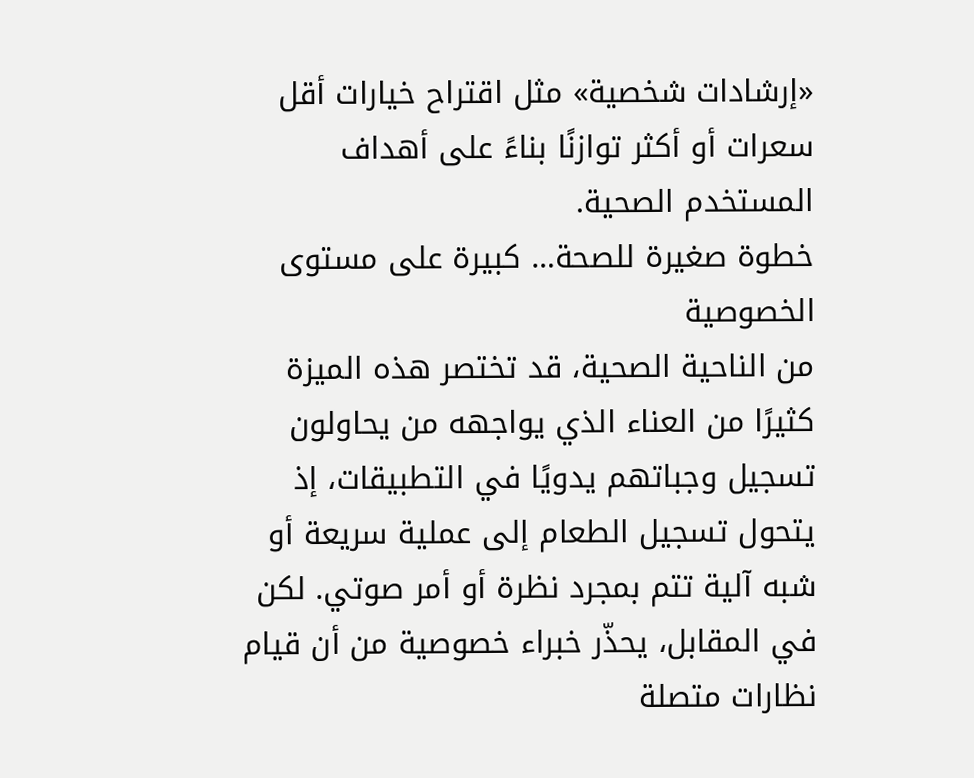«إرشادات شخصية» مثل اقتراح خيارات أقل سعرات أو أكثر توازنًا بناءً على أهداف المستخدم الصحية.
خطوة صغيرة للصحة… كبيرة على مستوى الخصوصية
من الناحية الصحية، قد تختصر هذه الميزة كثيرًا من العناء الذي يواجهه من يحاولون تسجيل وجباتهم يدويًا في التطبيقات، إذ يتحول تسجيل الطعام إلى عملية سريعة أو شبه آلية تتم بمجرد نظرة أو أمر صوتي. لكن في المقابل، يحذّر خبراء خصوصية من أن قيام نظارات متصلة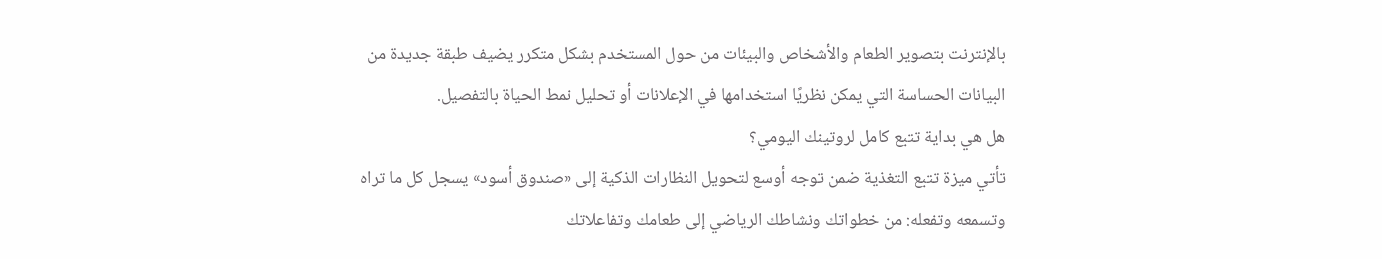بالإنترنت بتصوير الطعام والأشخاص والبيئات من حول المستخدم بشكل متكرر يضيف طبقة جديدة من البيانات الحساسة التي يمكن نظريًا استخدامها في الإعلانات أو تحليل نمط الحياة بالتفصيل.
هل هي بداية تتبع كامل لروتينك اليومي؟
تأتي ميزة تتبع التغذية ضمن توجه أوسع لتحويل النظارات الذكية إلى «صندوق أسود» يسجل كل ما تراه وتسمعه وتفعله: من خطواتك ونشاطك الرياضي إلى طعامك وتفاعلاتك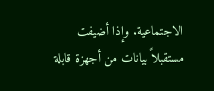الاجتماعية. وإذا أضيفت مستقبلاً بيانات من أجهزة قابلة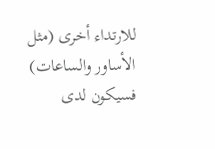للارتداء أخرى (مثل الأساور والساعات) فسيكون لدى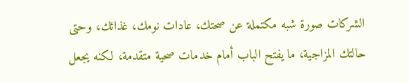الشركات صورة شبه مكتملة عن صحتك، عادات نومك، غذائك، وحتى حالتك المزاجية، ما يفتح الباب أمام خدمات صحية متقدمة، لكنه يجعل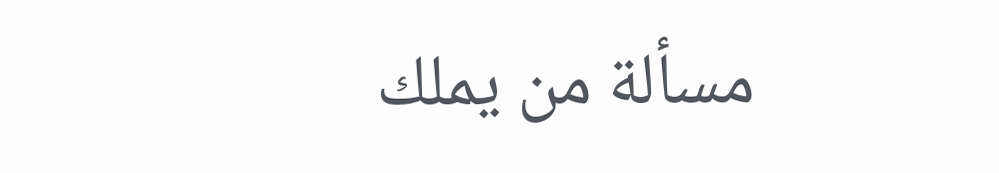مسألة من يملك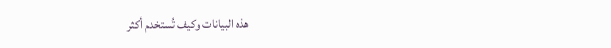هذه البيانات وكيف تُستخدم أكثر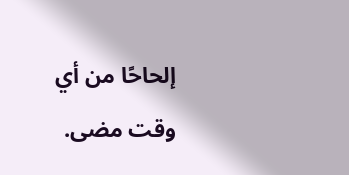إلحاحًا من أي وقت مضى.